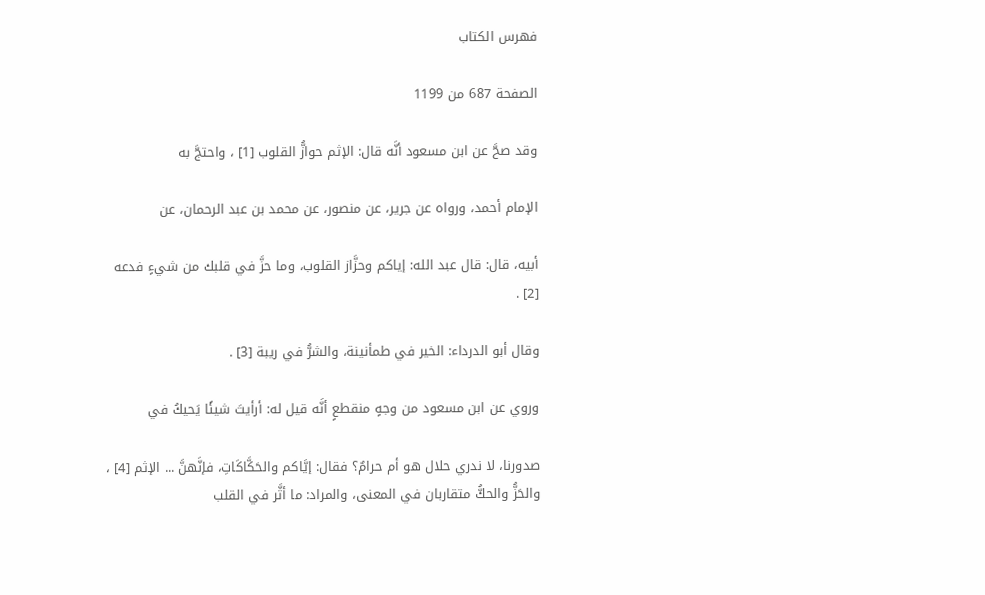فهرس الكتاب

الصفحة 687 من 1199

وقد صحَّ عن ابن مسعود أنَّه قال: الإثم حوازُّ القلوب [1] ، واحتجَّ به

الإمام أحمد، ورواه عن جرير، عن منصور، عن محمد بن عبد الرحمان، عن

أبيه، قال: قال عبد الله: إياكم وحزَّاز القلوب، وما حزَّ في قلبك من شيءٍ فدعه [2] .

وقال أبو الدرداء: الخير في طمأنينة، والشرُّ في ريبة [3] .

وروي عن ابن مسعود من وجهٍ منقطعٍ أنَّه قيل له: أرأيتَ شيئًا يَحيكُ في

صدورنا، لا ندري حلال هو أم حرامٌ؟ فقال: إيَّاكم والحَكَّاكَاتِ، فإنَّهنَّ ... الإثم [4] ، والحَزُّ والحكُّ متقاربان في المعنى، والمراد: ما أثَّر في القلب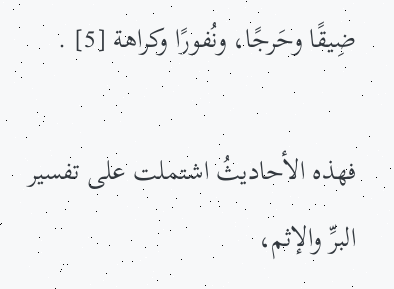ضِيقًا وحَرجًا، ونُفورًا وكراهة [5] .

فهذه الأحاديثُ اشتملت على تفسير البرِّ والإثم،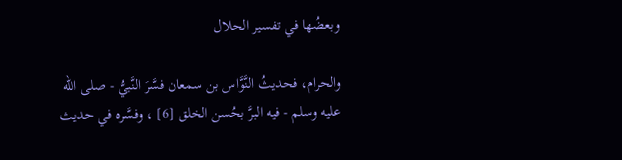وبعضُها في تفسير الحلال

والحرام، فحديثُ النَّوَّاس بن سمعان فسَّرَ النَّبيُّ - صلى الله عليه وسلم - فيه البرَّ بحُسن الخلق [6] ، وفسَّره في حديث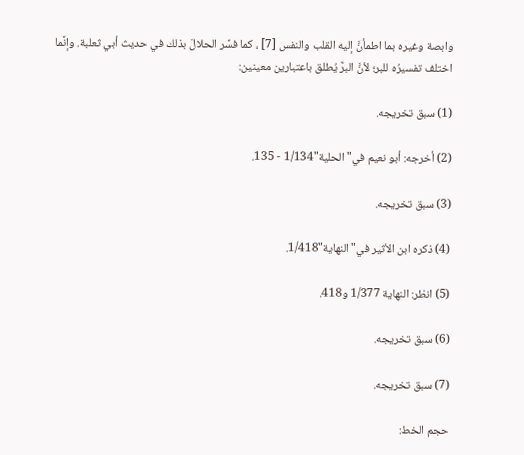وابصة وغيره بما اطمأنَّ إليه القلب والنفس [7] ، كما فسَّر الحلالَ بذلك في حديث أبي ثعلبة. وإنَّما اختلف تفسيرُه للبر؛ لأنَّ البرَّ يُطلق باعتبارين معينين:

(1) سبق تخريجه.

(2) أخرجه: أبو نعيم في"الحلية"1/134 - 135.

(3) سبق تخريجه.

(4) ذكره ابن الأثير في"النهاية"1/418.

(5) انظر: النهاية 1/377 و418.

(6) سبق تخريجه.

(7) سبق تخريجه.

حجم الخط: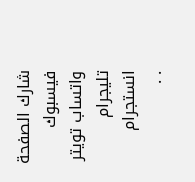شارك الصفحة
فيسبوك واتساب تويتر تليجرام انستجرام
. .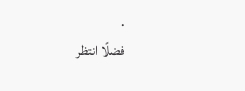.
فضلًا انتظر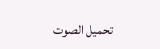تحميل الصوت